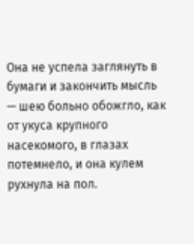Она не успела заглянуть в бумаги и закончить мысль — шею больно обожгло, как от укуса крупного насекомого, в глазах потемнело, и она кулем рухнула на пол.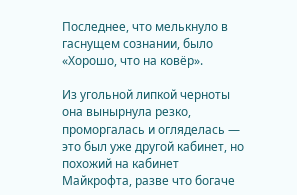Последнее, что мелькнуло в гаснущем сознании, было «Хорошо, что на ковёр».

Из угольной липкой черноты она вынырнула резко, проморгалась и огляделась — это был уже другой кабинет, но похожий на кабинет Майкрофта, разве что богаче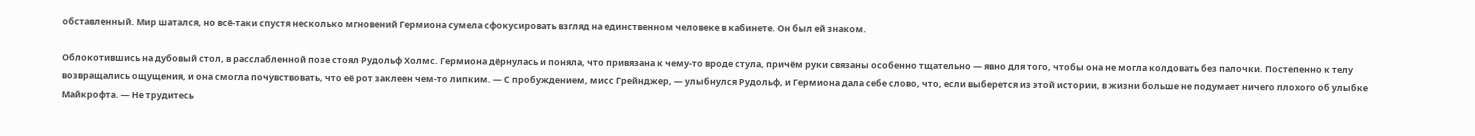обставленный. Мир шатался, но всё-таки спустя несколько мгновений Гермиона сумела сфокусировать взгляд на единственном человеке в кабинете. Он был ей знаком.

Облокотившись на дубовый стол, в расслабленной позе стоял Рудольф Холмс. Гермиона дёрнулась и поняла, что привязана к чему-то вроде стула, причём руки связаны особенно тщательно — явно для того, чтобы она не могла колдовать без палочки. Постепенно к телу возвращались ощущения, и она смогла почувствовать, что её рот заклеен чем-то липким. — С пробуждением, мисс Грейнджер, — улыбнулся Рудольф, и Гермиона дала себе слово, что, если выберется из этой истории, в жизни больше не подумает ничего плохого об улыбке Майкрофта. — Не трудитесь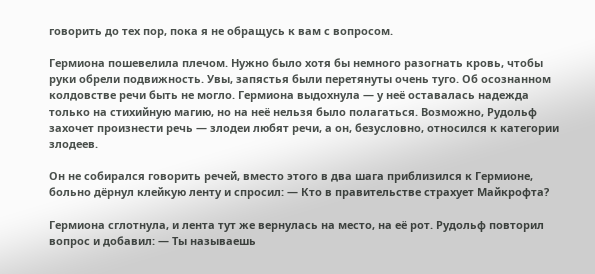говорить до тех пор, пока я не обращусь к вам с вопросом.

Гермиона пошевелила плечом. Нужно было хотя бы немного разогнать кровь, чтобы руки обрели подвижность. Увы, запястья были перетянуты очень туго. Об осознанном колдовстве речи быть не могло. Гермиона выдохнула — у неё оставалась надежда только на стихийную магию, но на неё нельзя было полагаться. Возможно, Рудольф захочет произнести речь — злодеи любят речи, а он, безусловно, относился к категории злодеев.

Он не собирался говорить речей, вместо этого в два шага приблизился к Гермионе, больно дёрнул клейкую ленту и спросил: — Кто в правительстве страхует Майкрофта?

Гермиона сглотнула, и лента тут же вернулась на место, на её рот. Рудольф повторил вопрос и добавил: — Ты называешь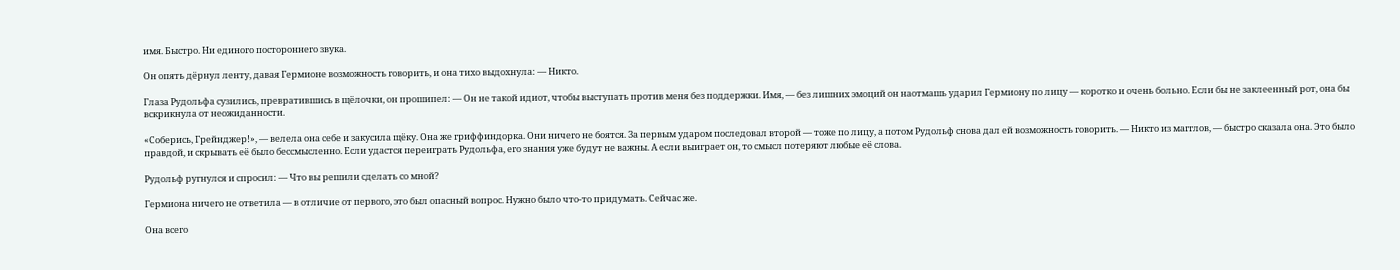имя. Быстро. Ни единого постороннего звука.

Он опять дёрнул ленту, давая Гермионе возможность говорить, и она тихо выдохнула: — Никто.

Глаза Рудольфа сузились, превратившись в щёлочки, он прошипел: — Он не такой идиот, чтобы выступать против меня без поддержки. Имя, — без лишних эмоций он наотмашь ударил Гермиону по лицу — коротко и очень больно. Если бы не заклеенный рот, она бы вскрикнула от неожиданности.

«Соберись, Грейнджер!», — велела она себе и закусила щёку. Она же гриффиндорка. Они ничего не боятся. За первым ударом последовал второй — тоже по лицу, а потом Рудольф снова дал ей возможность говорить. — Никто из магглов, — быстро сказала она. Это было правдой, и скрывать её было бессмысленно. Если удастся переиграть Рудольфа, его знания уже будут не важны. А если выиграет он, то смысл потеряют любые её слова.

Рудольф ругнулся и спросил: — Что вы решили сделать со мной?

Гермиона ничего не ответила — в отличие от первого, это был опасный вопрос. Нужно было что-то придумать. Сейчас же.

Она всего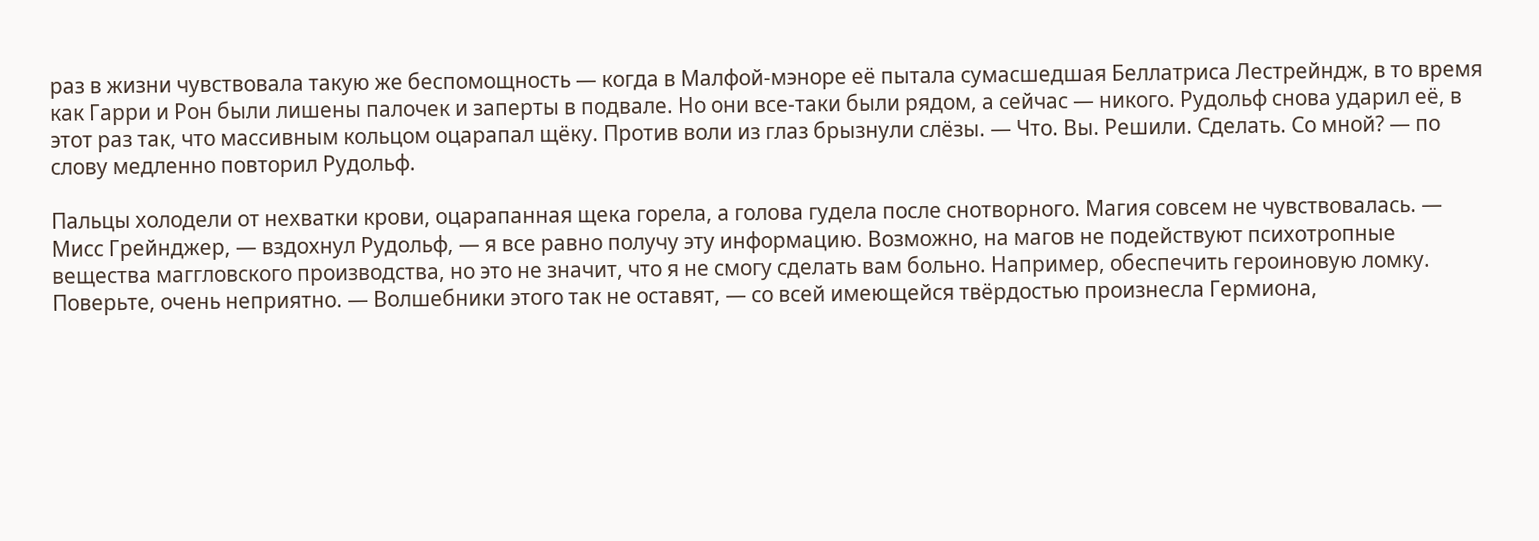раз в жизни чувствовала такую же беспомощность — когда в Малфой-мэноре её пытала сумасшедшая Беллатриса Лестрейндж, в то время как Гарри и Рон были лишены палочек и заперты в подвале. Но они все-таки были рядом, а сейчас — никого. Рудольф снова ударил её, в этот раз так, что массивным кольцом оцарапал щёку. Против воли из глаз брызнули слёзы. — Что. Вы. Решили. Сделать. Со мной? — по слову медленно повторил Рудольф.

Пальцы холодели от нехватки крови, оцарапанная щека горела, а голова гудела после снотворного. Магия совсем не чувствовалась. — Мисс Грейнджер, — вздохнул Рудольф, — я все равно получу эту информацию. Возможно, на магов не подействуют психотропные вещества маггловского производства, но это не значит, что я не смогу сделать вам больно. Например, обеспечить героиновую ломку. Поверьте, очень неприятно. — Волшебники этого так не оставят, — со всей имеющейся твёрдостью произнесла Гермиона,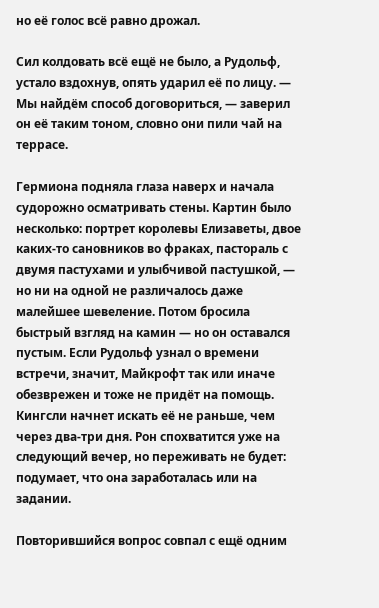но её голос всё равно дрожал.

Сил колдовать всё ещё не было, а Рудольф, устало вздохнув, опять ударил её по лицу. — Мы найдём способ договориться, — заверил он её таким тоном, словно они пили чай на террасе.

Гермиона подняла глаза наверх и начала судорожно осматривать стены. Картин было несколько: портрет королевы Елизаветы, двое каких-то сановников во фраках, пастораль с двумя пастухами и улыбчивой пастушкой, — но ни на одной не различалось даже малейшее шевеление. Потом бросила быстрый взгляд на камин — но он оставался пустым. Если Рудольф узнал о времени встречи, значит, Майкрофт так или иначе обезврежен и тоже не придёт на помощь. Кингсли начнет искать её не раньше, чем через два-три дня. Рон спохватится уже на следующий вечер, но переживать не будет: подумает, что она заработалась или на задании.

Повторившийся вопрос совпал с ещё одним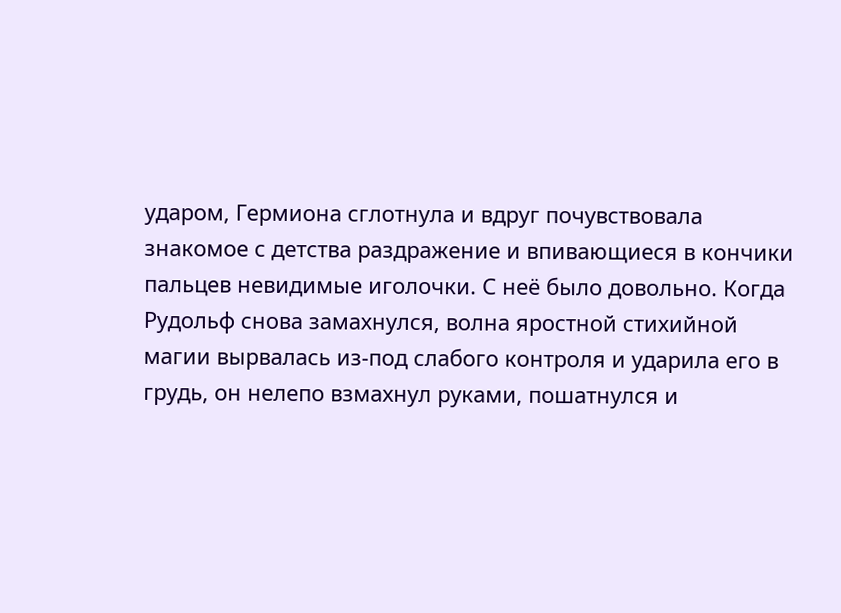ударом, Гермиона сглотнула и вдруг почувствовала знакомое с детства раздражение и впивающиеся в кончики пальцев невидимые иголочки. С неё было довольно. Когда Рудольф снова замахнулся, волна яростной стихийной магии вырвалась из-под слабого контроля и ударила его в грудь, он нелепо взмахнул руками, пошатнулся и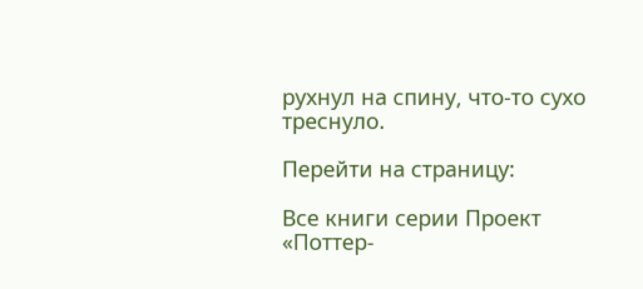рухнул на спину, что-то сухо треснуло.

Перейти на страницу:

Все книги серии Проект «Поттер-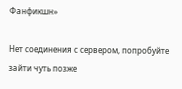Фанфикшн»

Нет соединения с сервером, попробуйте зайти чуть позже